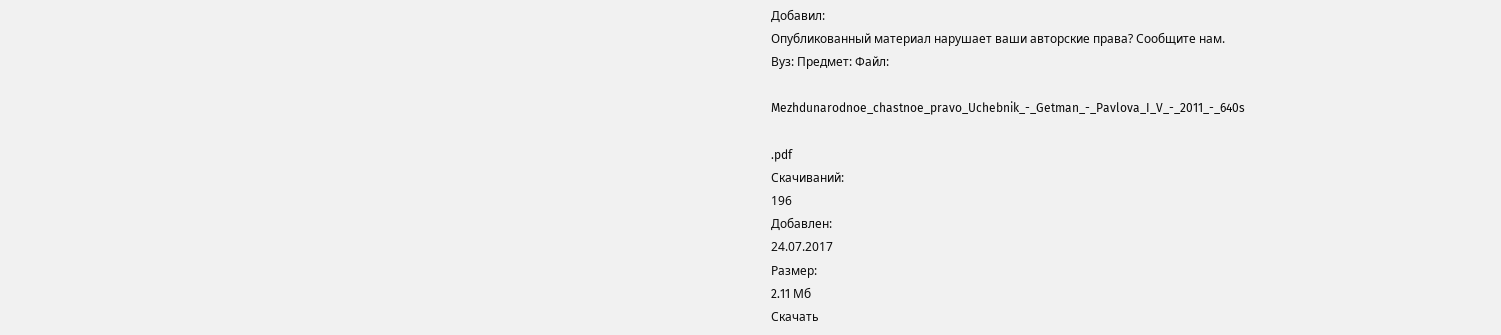Добавил:
Опубликованный материал нарушает ваши авторские права? Сообщите нам.
Вуз: Предмет: Файл:

Mezhdunarodnoe_chastnoe_pravo_Uchebnik_-_Getman_-_Pavlova_I_V_-_2011_-_640s

.pdf
Скачиваний:
196
Добавлен:
24.07.2017
Размер:
2.11 Mб
Скачать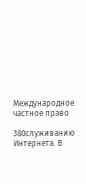Международное частное право

380служиванию Интернета. В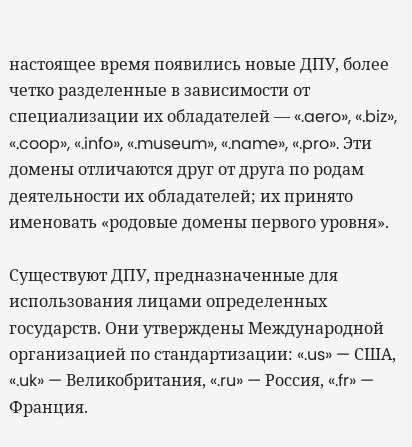настоящее время появились новые ДПУ, более четко разделенные в зависимости от специализации их обладателей — «.aero», «.biz», «.coop», «.info», «.museum», «.name», «.pro». Эти домены отличаются друг от друга по родам деятельности их обладателей; их принято именовать «родовые домены первого уровня».

Существуют ДПУ, предназначенные для использования лицами определенных государств. Они утверждены Международной организацией по стандартизации: «.us» — США, «.uk» — Великобритания, «.ru» — Россия, «.fr» — Франция.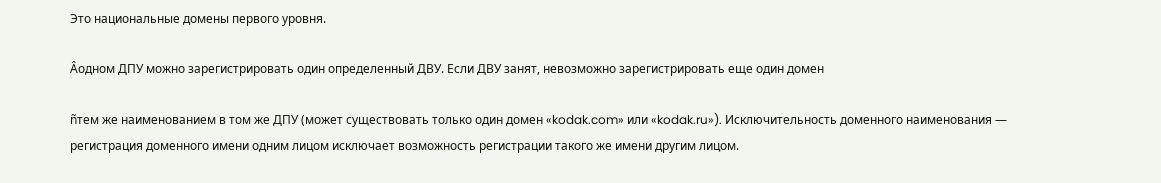Это национальные домены первого уровня.

Âодном ДПУ можно зарегистрировать один определенный ДВУ. Если ДВУ занят, невозможно зарегистрировать еще один домен

ñтем же наименованием в том же ДПУ (может существовать только один домен «kodak.com» или «kodak.ru»). Исключительность доменного наименования — регистрация доменного имени одним лицом исключает возможность регистрации такого же имени другим лицом.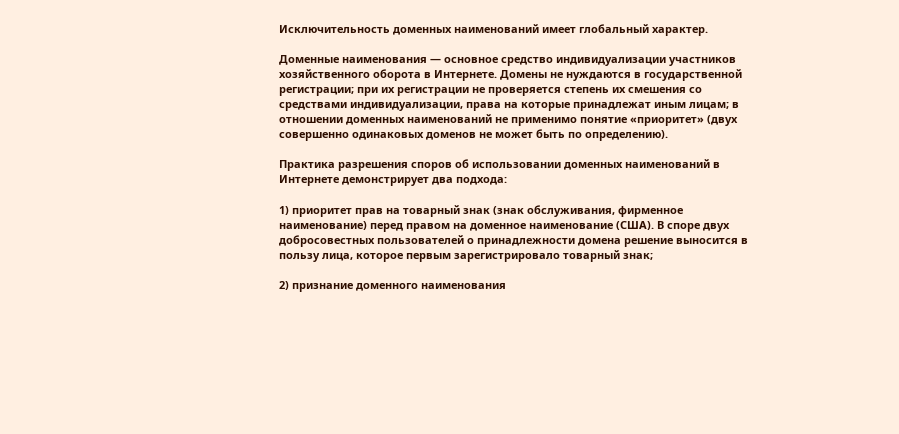Исключительность доменных наименований имеет глобальный характер.

Доменные наименования — основное средство индивидуализации участников хозяйственного оборота в Интернете. Домены не нуждаются в государственной регистрации; при их регистрации не проверяется степень их смешения со средствами индивидуализации, права на которые принадлежат иным лицам; в отношении доменных наименований не применимо понятие «приоритет» (двух совершенно одинаковых доменов не может быть по определению).

Практика разрешения споров об использовании доменных наименований в Интернете демонстрирует два подхода:

1) приоритет прав на товарный знак (знак обслуживания, фирменное наименование) перед правом на доменное наименование (США). В споре двух добросовестных пользователей о принадлежности домена решение выносится в пользу лица, которое первым зарегистрировало товарный знак;

2) признание доменного наименования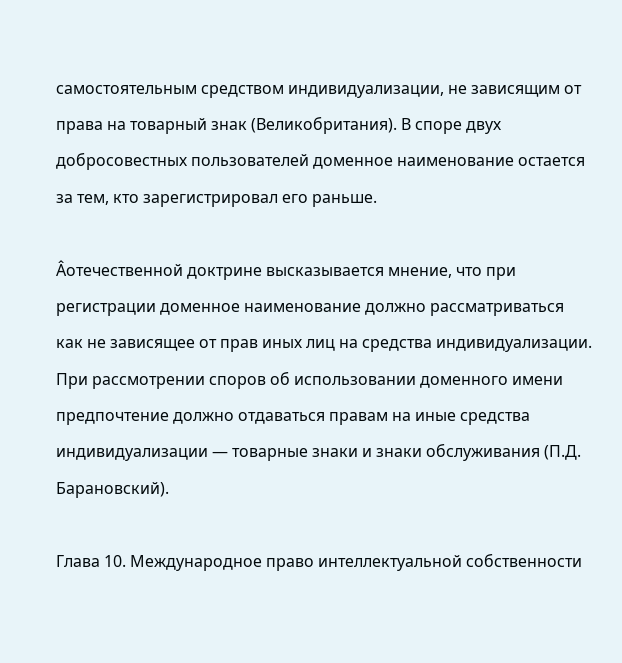самостоятельным средством индивидуализации, не зависящим от права на товарный знак (Великобритания). В споре двух добросовестных пользователей доменное наименование остается за тем, кто зарегистрировал его раньше.

Âотечественной доктрине высказывается мнение, что при регистрации доменное наименование должно рассматриваться как не зависящее от прав иных лиц на средства индивидуализации. При рассмотрении споров об использовании доменного имени предпочтение должно отдаваться правам на иные средства индивидуализации — товарные знаки и знаки обслуживания (П.Д. Барановский).

Глава 10. Международное право интеллектуальной собственности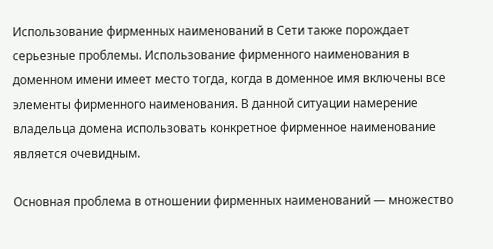Использование фирменных наименований в Сети также порождает серьезные проблемы. Использование фирменного наименования в доменном имени имеет место тогда, когда в доменное имя включены все элементы фирменного наименования. В данной ситуации намерение владельца домена использовать конкретное фирменное наименование является очевидным.

Основная проблема в отношении фирменных наименований — множество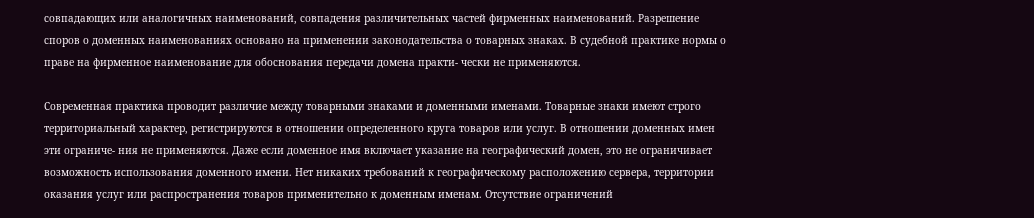совпадающих или аналогичных наименований, совпадения различительных частей фирменных наименований. Разрешение споров о доменных наименованиях основано на применении законодательства о товарных знаках. В судебной практике нормы о праве на фирменное наименование для обоснования передачи домена практи- чески не применяются.

Современная практика проводит различие между товарными знаками и доменными именами. Товарные знаки имеют строго территориальный характер, регистрируются в отношении определенного круга товаров или услуг. В отношении доменных имен эти ограниче- ния не применяются. Даже если доменное имя включает указание на географический домен, это не ограничивает возможность использования доменного имени. Нет никаких требований к географическому расположению сервера, территории оказания услуг или распространения товаров применительно к доменным именам. Отсутствие ограничений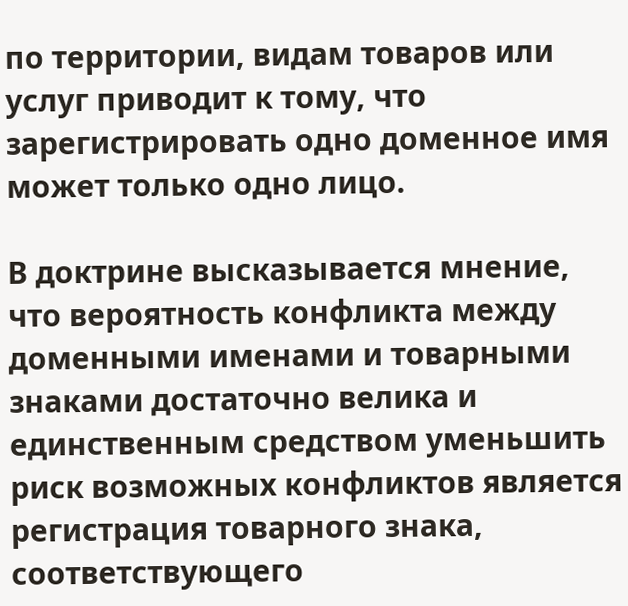по территории, видам товаров или услуг приводит к тому, что зарегистрировать одно доменное имя может только одно лицо.

В доктрине высказывается мнение, что вероятность конфликта между доменными именами и товарными знаками достаточно велика и единственным средством уменьшить риск возможных конфликтов является регистрация товарного знака, соответствующего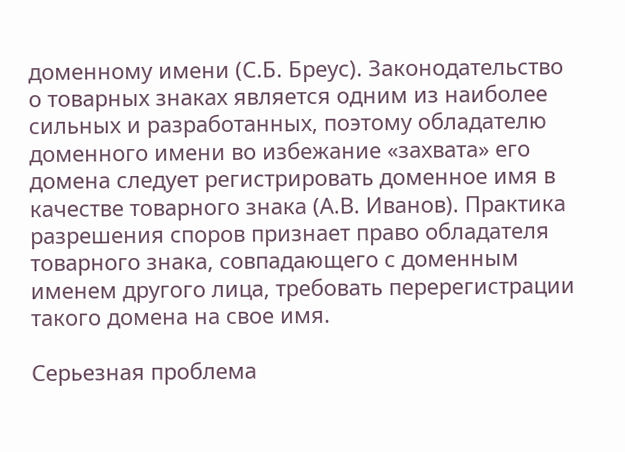доменному имени (С.Б. Бреус). Законодательство о товарных знаках является одним из наиболее сильных и разработанных, поэтому обладателю доменного имени во избежание «захвата» его домена следует регистрировать доменное имя в качестве товарного знака (А.В. Иванов). Практика разрешения споров признает право обладателя товарного знака, совпадающего с доменным именем другого лица, требовать перерегистрации такого домена на свое имя.

Серьезная проблема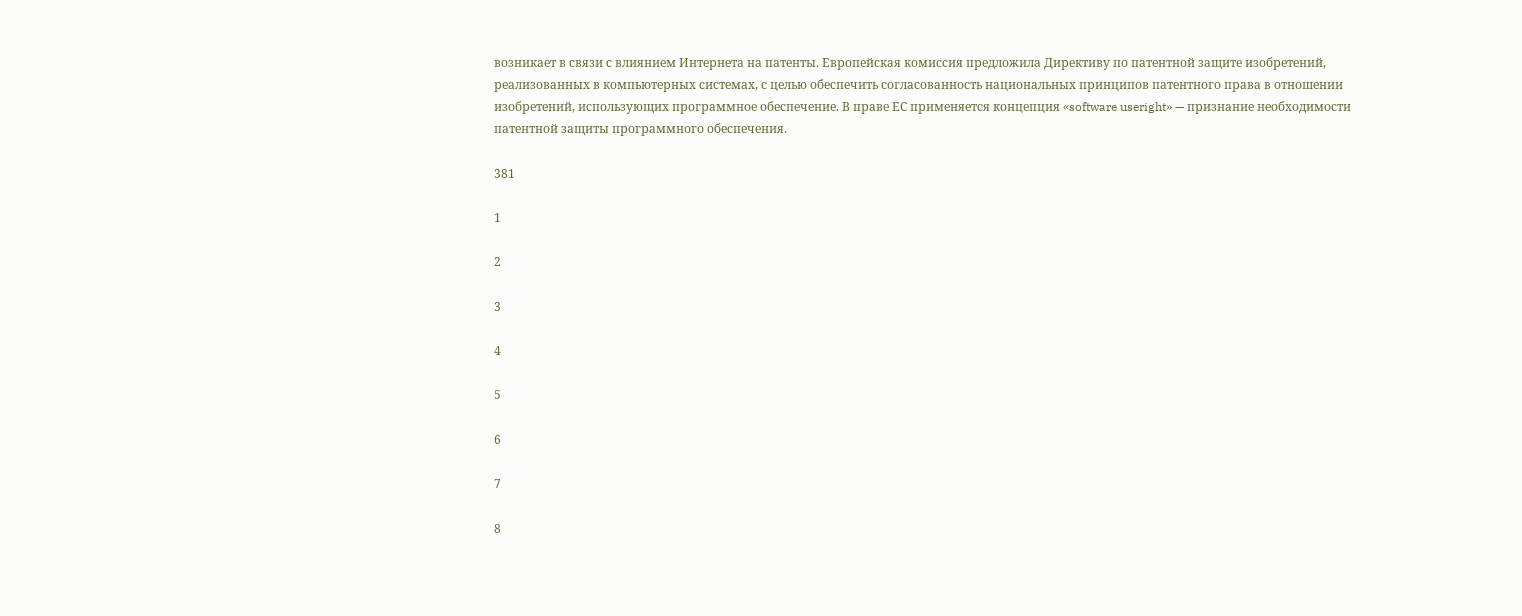возникает в связи с влиянием Интернета на патенты. Европейская комиссия предложила Директиву по патентной защите изобретений, реализованных в компьютерных системах, с целью обеспечить согласованность национальных принципов патентного права в отношении изобретений, использующих программное обеспечение. В праве ЕС применяется концепция «software useright» — признание необходимости патентной защиты программного обеспечения.

381

1

2

3

4

5

6

7

8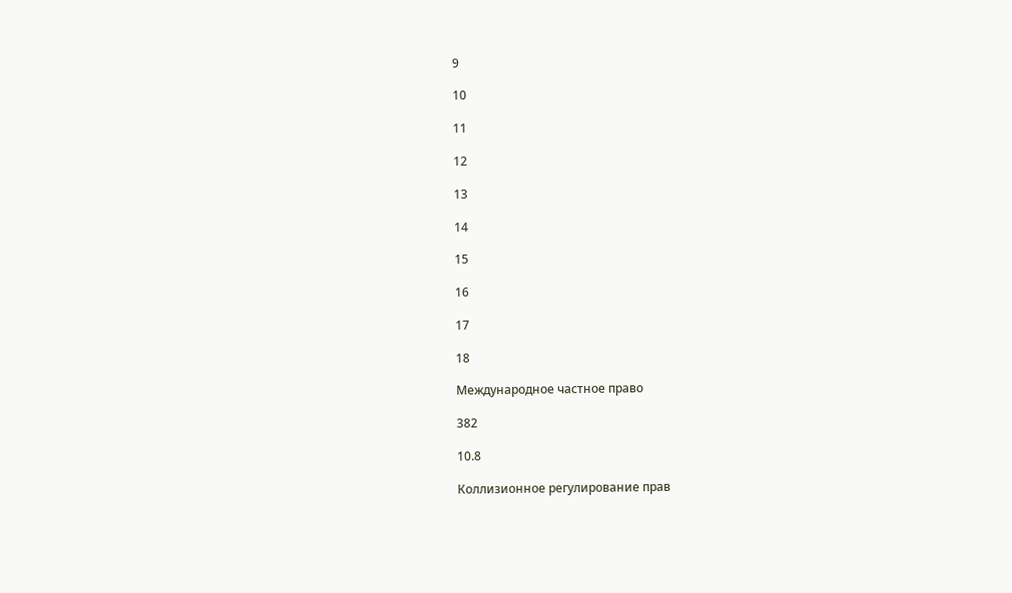9

10

11

12

13

14

15

16

17

18

Международное частное право

382

10.8

Коллизионное регулирование прав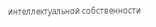интеллектуальной собственности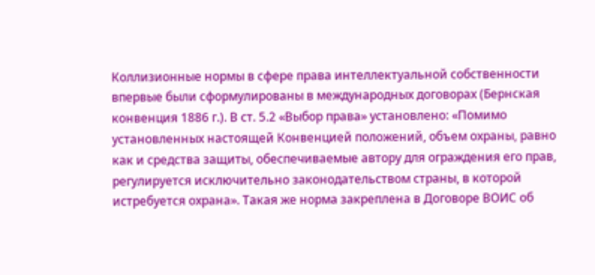Коллизионные нормы в сфере права интеллектуальной собственности впервые были сформулированы в международных договорах (Бернская конвенция 1886 г.). В ст. 5.2 «Выбор права» установлено: «Помимо установленных настоящей Конвенцией положений, объем охраны, равно как и средства защиты, обеспечиваемые автору для ограждения его прав, регулируется исключительно законодательством страны, в которой истребуется охрана». Такая же норма закреплена в Договоре ВОИС об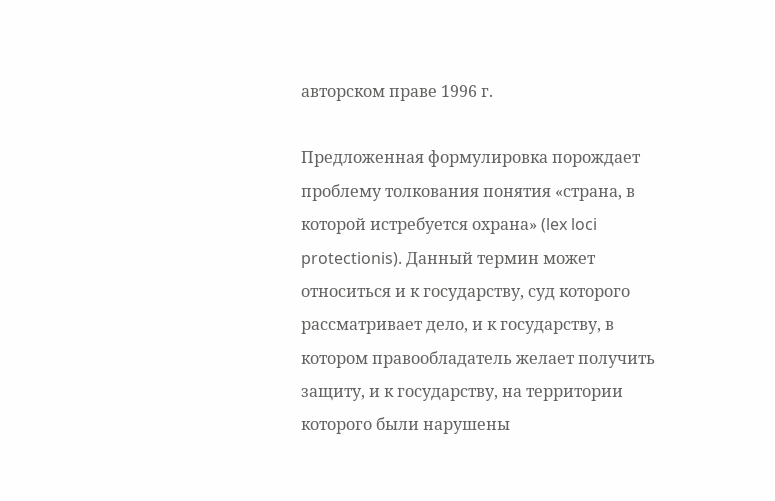авторском праве 1996 г.

Предложенная формулировка порождает проблему толкования понятия «страна, в которой истребуется охрана» (lex loci protectionis). Данный термин может относиться и к государству, суд которого рассматривает дело, и к государству, в котором правообладатель желает получить защиту, и к государству, на территории которого были нарушены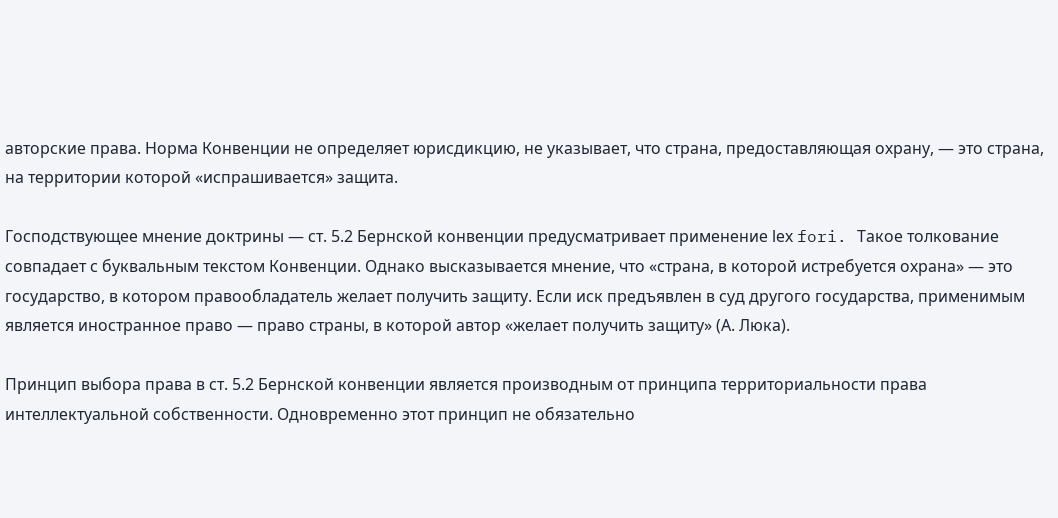авторские права. Норма Конвенции не определяет юрисдикцию, не указывает, что страна, предоставляющая охрану, — это страна, на территории которой «испрашивается» защита.

Господствующее мнение доктрины — ст. 5.2 Бернской конвенции предусматривает применение lех fori. Такое толкование совпадает с буквальным текстом Конвенции. Однако высказывается мнение, что «страна, в которой истребуется охрана» — это государство, в котором правообладатель желает получить защиту. Если иск предъявлен в суд другого государства, применимым является иностранное право — право страны, в которой автор «желает получить защиту» (А. Люка).

Принцип выбора права в ст. 5.2 Бернской конвенции является производным от принципа территориальности права интеллектуальной собственности. Одновременно этот принцип не обязательно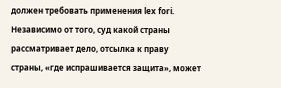должен требовать применения lex fori. Независимо от того, суд какой страны рассматривает дело, отсылка к праву страны, «где испрашивается защита», может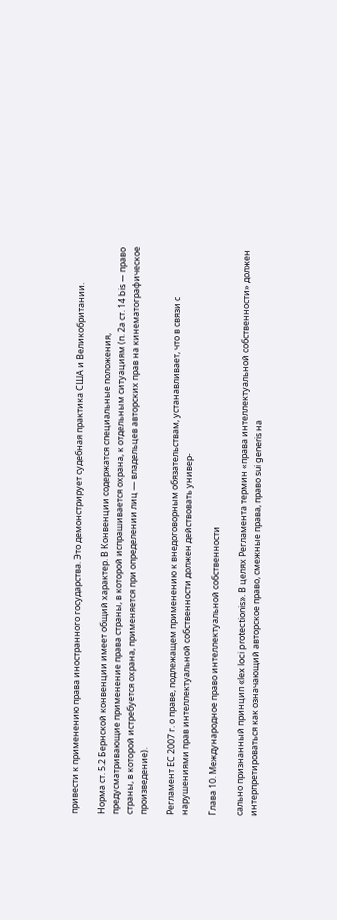привести к применению права иностранного государства. Это демонстрирует судебная практика США и Великобритании.

Норма ст. 5.2 Бернской конвенции имеет общий характер. В Конвенции содержатся специальные положения, предусматривающие применение права страны, в которой испрашивается охрана, к отдельным ситуациям (п. 2а ст. 14 bis — право страны, в которой истребуется охрана, применяется при определении лиц — владельцев авторских прав на кинематографическое произведение).

Регламент ЕС 2007 г. о праве, подлежащем применению к внедоговорным обязательствам, устанавливает, что в связи с нарушениями прав интеллектуальной собственности должен действовать универ-

Глава 10. Международное право интеллектуальной собственности

сально признанный принцип «lex loci protectionis». В целях Регламента термин «права интеллектуальной собственности» должен интерпретироваться как означающий авторское право, смежные права, право sui generis на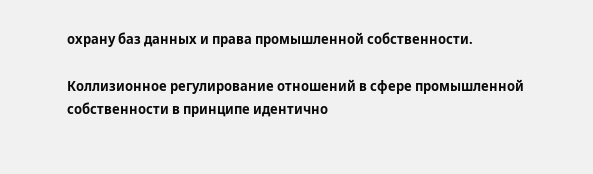охрану баз данных и права промышленной собственности.

Коллизионное регулирование отношений в сфере промышленной собственности в принципе идентично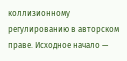коллизионному регулированию в авторском праве. Исходное начало —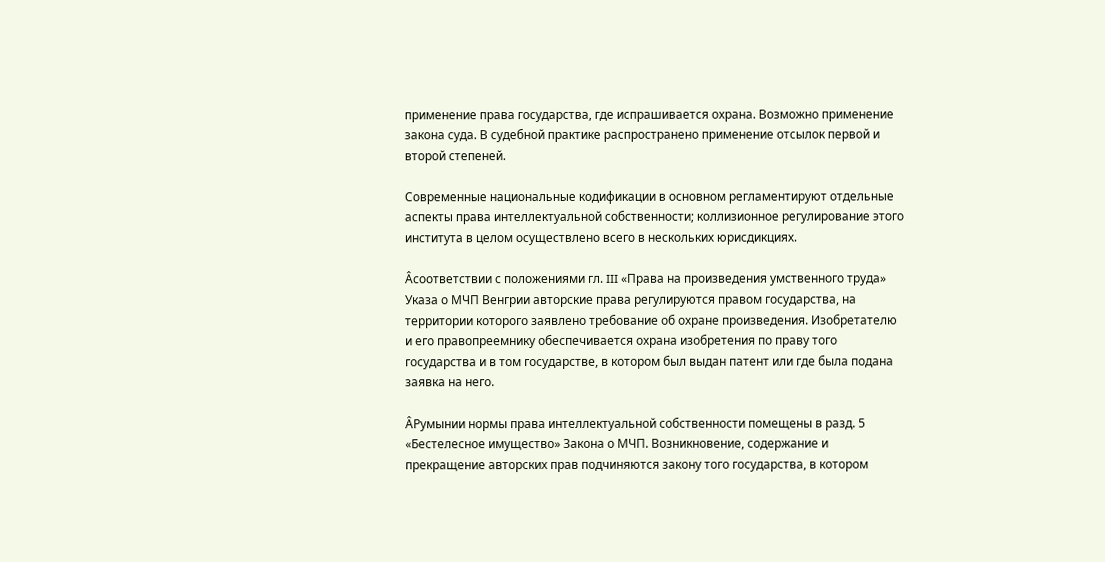применение права государства, где испрашивается охрана. Возможно применение закона суда. В судебной практике распространено применение отсылок первой и второй степеней.

Современные национальные кодификации в основном регламентируют отдельные аспекты права интеллектуальной собственности; коллизионное регулирование этого института в целом осуществлено всего в нескольких юрисдикциях.

Âсоответствии с положениями гл. III «Права на произведения умственного труда» Указа о МЧП Венгрии авторские права регулируются правом государства, на территории которого заявлено требование об охране произведения. Изобретателю и его правопреемнику обеспечивается охрана изобретения по праву того государства и в том государстве, в котором был выдан патент или где была подана заявка на него.

ÂРумынии нормы права интеллектуальной собственности помещены в разд. 5 «Бестелесное имущество» Закона о МЧП. Возникновение, содержание и прекращение авторских прав подчиняются закону того государства, в котором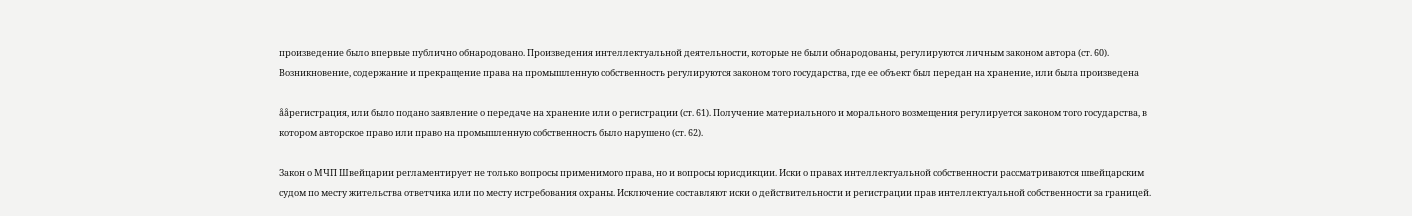произведение было впервые публично обнародовано. Произведения интеллектуальной деятельности, которые не были обнародованы, регулируются личным законом автора (ст. 60). Возникновение, содержание и прекращение права на промышленную собственность регулируются законом того государства, где ее объект был передан на хранение, или была произведена

ååрегистрация, или было подано заявление о передаче на хранение или о регистрации (ст. 61). Получение материального и морального возмещения регулируется законом того государства, в котором авторское право или право на промышленную собственность было нарушено (ст. 62).

Закон о МЧП Швейцарии регламентирует не только вопросы применимого права, но и вопросы юрисдикции. Иски о правах интеллектуальной собственности рассматриваются швейцарским судом по месту жительства ответчика или по месту истребования охраны. Исключение составляют иски о действительности и регистрации прав интеллектуальной собственности за границей.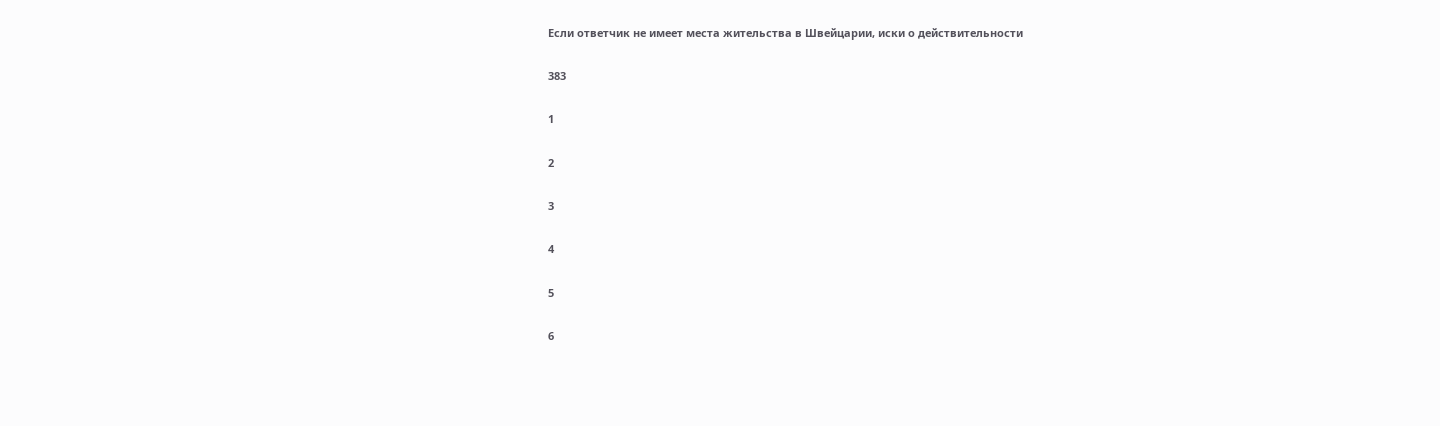Если ответчик не имеет места жительства в Швейцарии, иски о действительности

383

1

2

3

4

5

6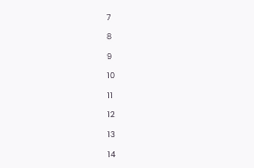7

8

9

10

11

12

13

14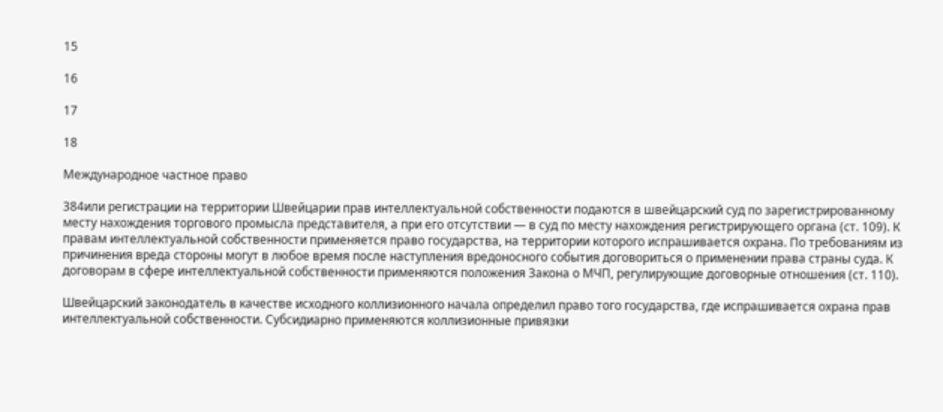15

16

17

18

Международное частное право

384или регистрации на территории Швейцарии прав интеллектуальной собственности подаются в швейцарский суд по зарегистрированному месту нахождения торгового промысла представителя, а при его отсутствии — в суд по месту нахождения регистрирующего органа (ст. 109). К правам интеллектуальной собственности применяется право государства, на территории которого испрашивается охрана. По требованиям из причинения вреда стороны могут в любое время после наступления вредоносного события договориться о применении права страны суда. К договорам в сфере интеллектуальной собственности применяются положения Закона о МЧП, регулирующие договорные отношения (ст. 110).

Швейцарский законодатель в качестве исходного коллизионного начала определил право того государства, где испрашивается охрана прав интеллектуальной собственности. Субсидиарно применяются коллизионные привязки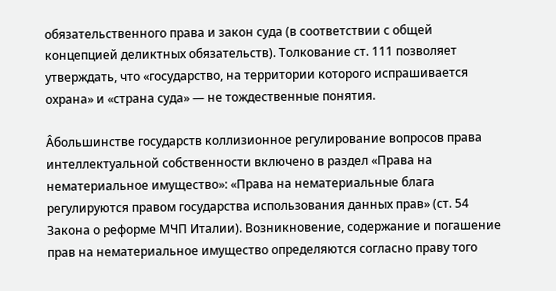обязательственного права и закон суда (в соответствии с общей концепцией деликтных обязательств). Толкование ст. 111 позволяет утверждать, что «государство, на территории которого испрашивается охрана» и «страна суда» — не тождественные понятия.

Âбольшинстве государств коллизионное регулирование вопросов права интеллектуальной собственности включено в раздел «Права на нематериальное имущество»: «Права на нематериальные блага регулируются правом государства использования данных прав» (ст. 54 Закона о реформе МЧП Италии). Возникновение, содержание и погашение прав на нематериальное имущество определяются согласно праву того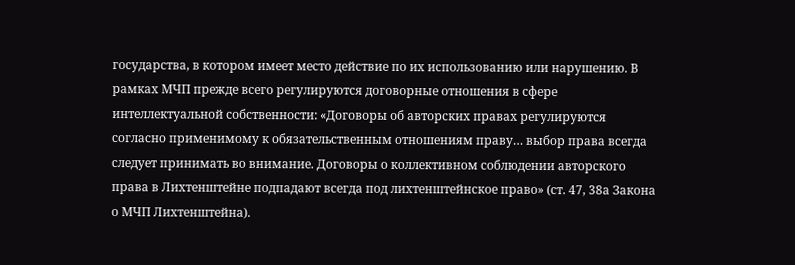государства, в котором имеет место действие по их использованию или нарушению. В рамках МЧП прежде всего регулируются договорные отношения в сфере интеллектуальной собственности: «Договоры об авторских правах регулируются согласно применимому к обязательственным отношениям праву… выбор права всегда следует принимать во внимание. Договоры о коллективном соблюдении авторского права в Лихтенштейне подпадают всегда под лихтенштейнское право» (ст. 47, 38а Закона о МЧП Лихтенштейна).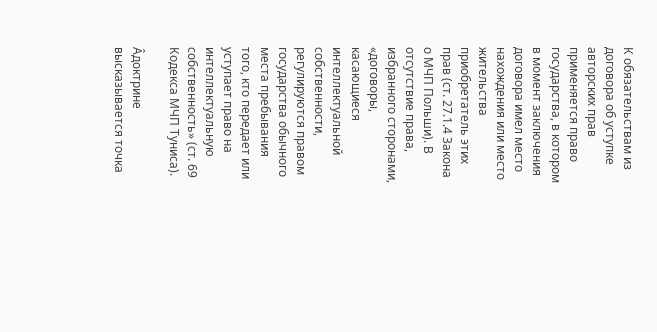К обязательствам из договора об уступке авторских прав применяется право государства, в котором в момент заключения договора имел место нахождения или место жительства приобретатель этих прав (ст. 27.1.4 Закона о МЧП Польши). В отсутствие права, избранного сторонами, «договоры, касающиеся интеллектуальной собственности, регулируются правом государства обычного места пребывания того, кто передает или уступает право на интеллектуальную собственность» (ст. 69 Кодекса МЧП Туниса).

Âдоктрине высказывается точка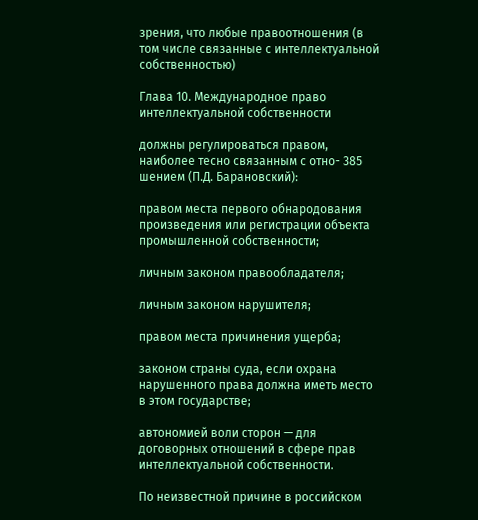зрения, что любые правоотношения (в том числе связанные с интеллектуальной собственностью)

Глава 10. Международное право интеллектуальной собственности

должны регулироваться правом, наиболее тесно связанным с отно- 385 шением (П.Д. Барановский):

правом места первого обнародования произведения или регистрации объекта промышленной собственности;

личным законом правообладателя;

личным законом нарушителя;

правом места причинения ущерба;

законом страны суда, если охрана нарушенного права должна иметь место в этом государстве;

автономией воли сторон — для договорных отношений в сфере прав интеллектуальной собственности.

По неизвестной причине в российском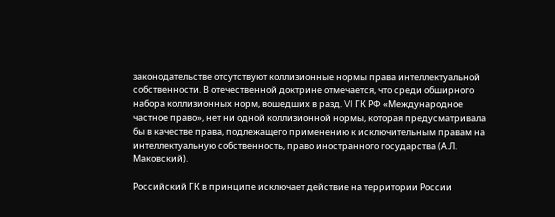законодательстве отсутствуют коллизионные нормы права интеллектуальной собственности. В отечественной доктрине отмечается, что среди обширного набора коллизионных норм, вошедших в разд. VI ГК РФ «Международное частное право», нет ни одной коллизионной нормы, которая предусматривала бы в качестве права, подлежащего применению к исключительным правам на интеллектуальную собственность, право иностранного государства (А.Л. Маковский).

Российский ГК в принципе исключает действие на территории России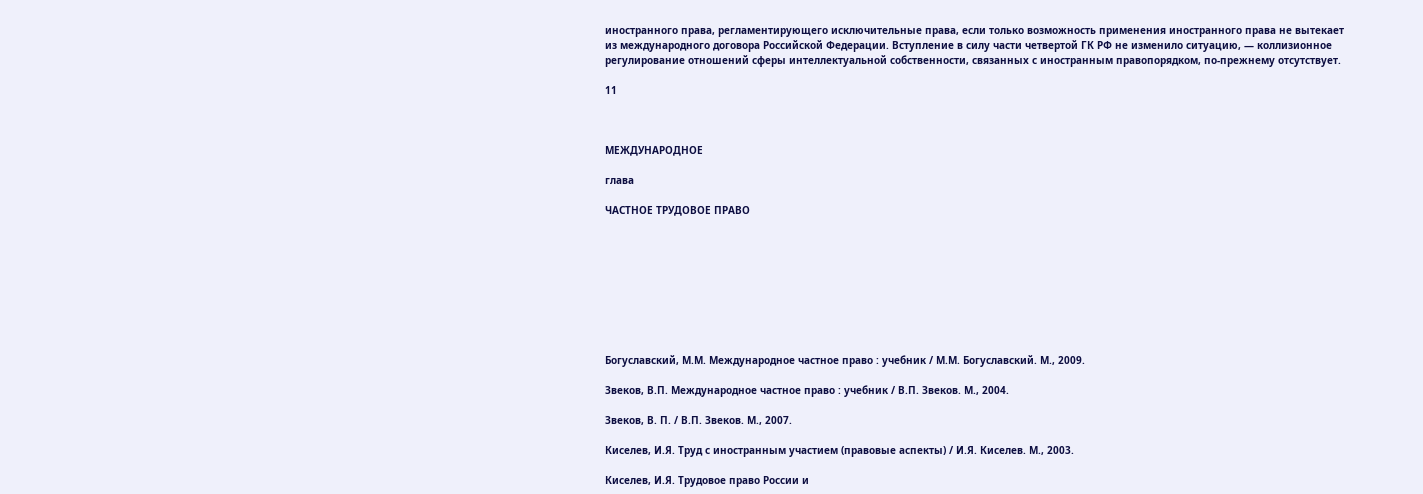иностранного права, регламентирующего исключительные права, если только возможность применения иностранного права не вытекает из международного договора Российской Федерации. Вступление в силу части четвертой ГК РФ не изменило ситуацию, — коллизионное регулирование отношений сферы интеллектуальной собственности, связанных с иностранным правопорядком, по-прежнему отсутствует.

11



МЕЖДУНАРОДНОЕ

глава

ЧАСТНОЕ ТРУДОВОЕ ПРАВО









Богуславский, М.М. Международное частное право : учебник / М.М. Богуславский. М., 2009.

Звеков, В.П. Международное частное право : учебник / В.П. Звеков. М., 2004.

Звеков, В. П. / В.П. Звеков. М., 2007.

Киселев, И.Я. Труд с иностранным участием (правовые аспекты) / И.Я. Киселев. М., 2003.

Киселев, И.Я. Трудовое право России и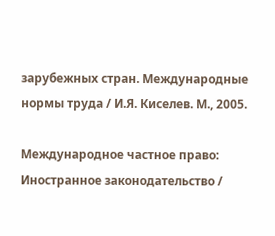зарубежных стран. Международные нормы труда / И.Я. Киселев. М., 2005.

Международное частное право: Иностранное законодательство /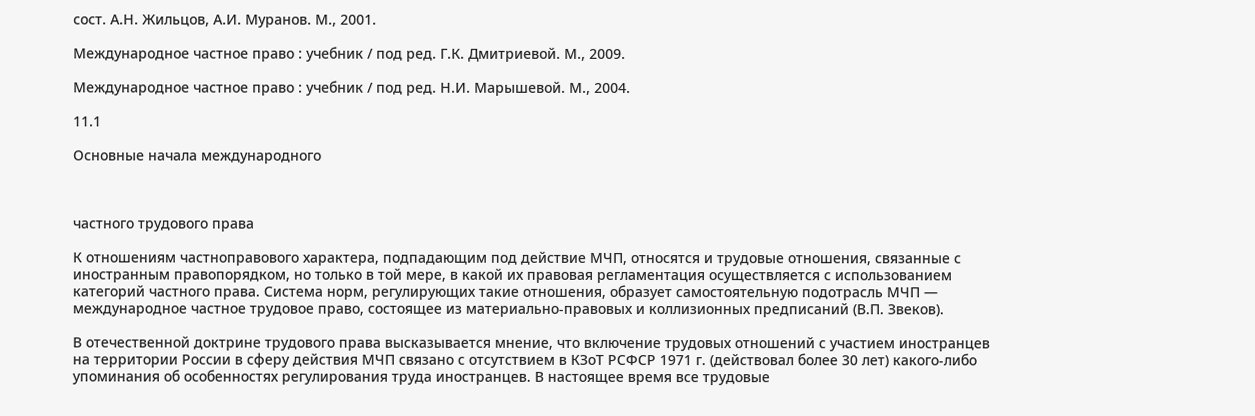сост. А.Н. Жильцов, А.И. Муранов. М., 2001.

Международное частное право : учебник / под ред. Г.К. Дмитриевой. М., 2009.

Международное частное право : учебник / под ред. Н.И. Марышевой. М., 2004.

11.1

Основные начала международного



частного трудового права

К отношениям частноправового характера, подпадающим под действие МЧП, относятся и трудовые отношения, связанные с иностранным правопорядком, но только в той мере, в какой их правовая регламентация осуществляется с использованием категорий частного права. Система норм, регулирующих такие отношения, образует самостоятельную подотрасль МЧП — международное частное трудовое право, состоящее из материально-правовых и коллизионных предписаний (В.П. Звеков).

В отечественной доктрине трудового права высказывается мнение, что включение трудовых отношений с участием иностранцев на территории России в сферу действия МЧП связано с отсутствием в КЗоТ РСФСР 1971 г. (действовал более 30 лет) какого-либо упоминания об особенностях регулирования труда иностранцев. В настоящее время все трудовые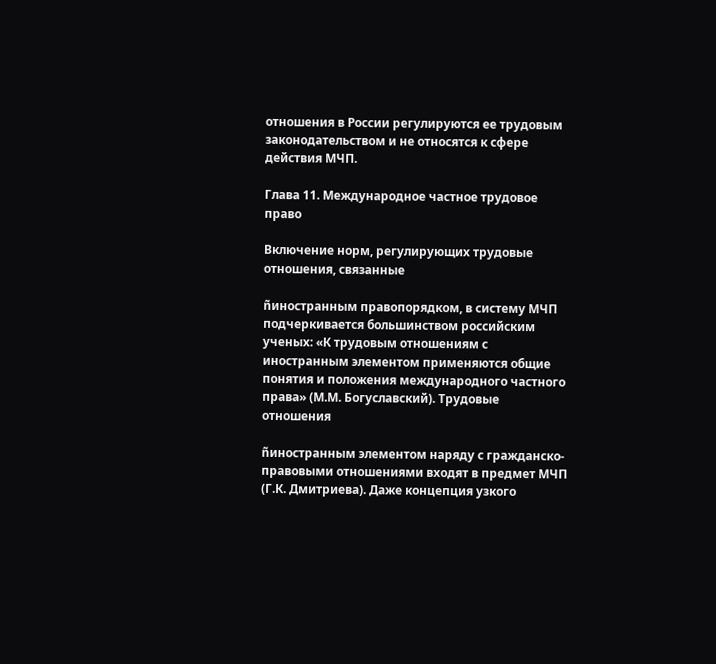отношения в России регулируются ее трудовым законодательством и не относятся к сфере действия МЧП.

Глава 11. Международное частное трудовое право

Включение норм, регулирующих трудовые отношения, связанные

ñиностранным правопорядком, в систему МЧП подчеркивается большинством российским ученых: «К трудовым отношениям с иностранным элементом применяются общие понятия и положения международного частного права» (М.М. Богуславский). Трудовые отношения

ñиностранным элементом наряду с гражданско-правовыми отношениями входят в предмет МЧП (Г.К. Дмитриева). Даже концепция узкого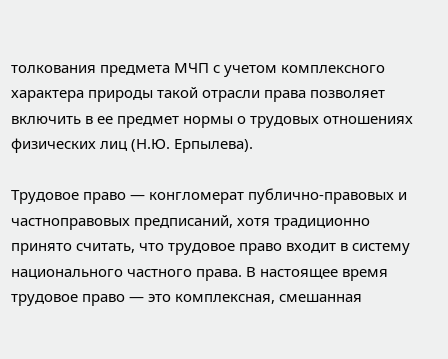толкования предмета МЧП с учетом комплексного характера природы такой отрасли права позволяет включить в ее предмет нормы о трудовых отношениях физических лиц (Н.Ю. Ерпылева).

Трудовое право — конгломерат публично-правовых и частноправовых предписаний, хотя традиционно принято считать, что трудовое право входит в систему национального частного права. В настоящее время трудовое право — это комплексная, смешанная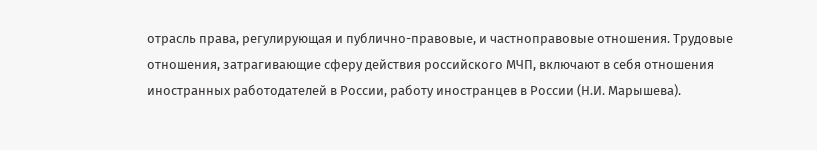отрасль права, регулирующая и публично-правовые, и частноправовые отношения. Трудовые отношения, затрагивающие сферу действия российского МЧП, включают в себя отношения иностранных работодателей в России, работу иностранцев в России (Н.И. Марышева).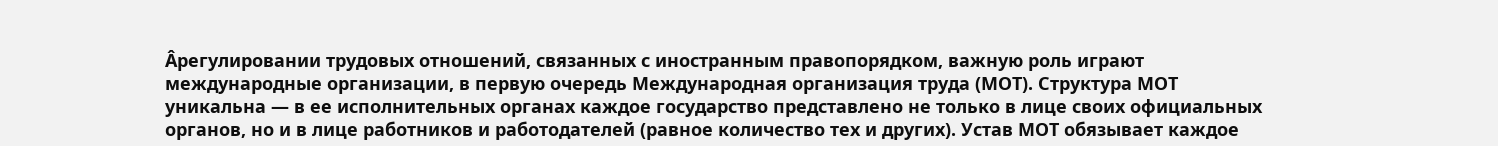Âрегулировании трудовых отношений, связанных с иностранным правопорядком, важную роль играют международные организации, в первую очередь Международная организация труда (МОТ). Структура МОТ уникальна — в ее исполнительных органах каждое государство представлено не только в лице своих официальных органов, но и в лице работников и работодателей (равное количество тех и других). Устав МОТ обязывает каждое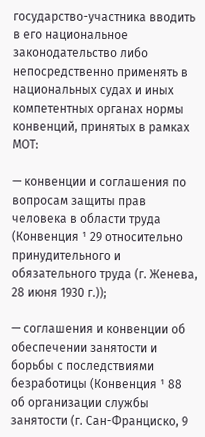государство-участника вводить в его национальное законодательство либо непосредственно применять в национальных судах и иных компетентных органах нормы конвенций, принятых в рамках МОТ:

— конвенции и соглашения по вопросам защиты прав человека в области труда (Конвенция ¹ 29 относительно принудительного и обязательного труда (г. Женева, 28 июня 1930 г.));

— соглашения и конвенции об обеспечении занятости и борьбы с последствиями безработицы (Конвенция ¹ 88 об организации службы занятости (г. Сан-Франциско, 9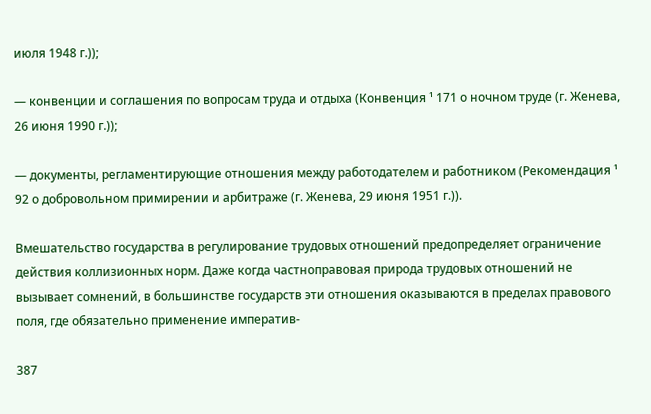июля 1948 г.));

— конвенции и соглашения по вопросам труда и отдыха (Конвенция ¹ 171 о ночном труде (г. Женева, 26 июня 1990 г.));

— документы, регламентирующие отношения между работодателем и работником (Рекомендация ¹ 92 о добровольном примирении и арбитраже (г. Женева, 29 июня 1951 г.)).

Вмешательство государства в регулирование трудовых отношений предопределяет ограничение действия коллизионных норм. Даже когда частноправовая природа трудовых отношений не вызывает сомнений, в большинстве государств эти отношения оказываются в пределах правового поля, где обязательно применение императив-

387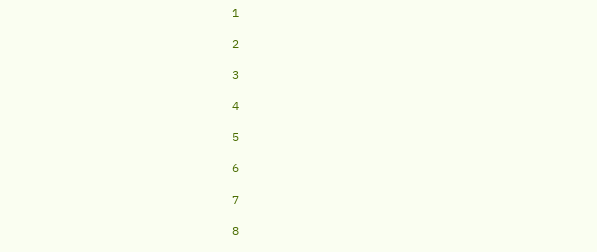1

2

3

4

5

6

7

8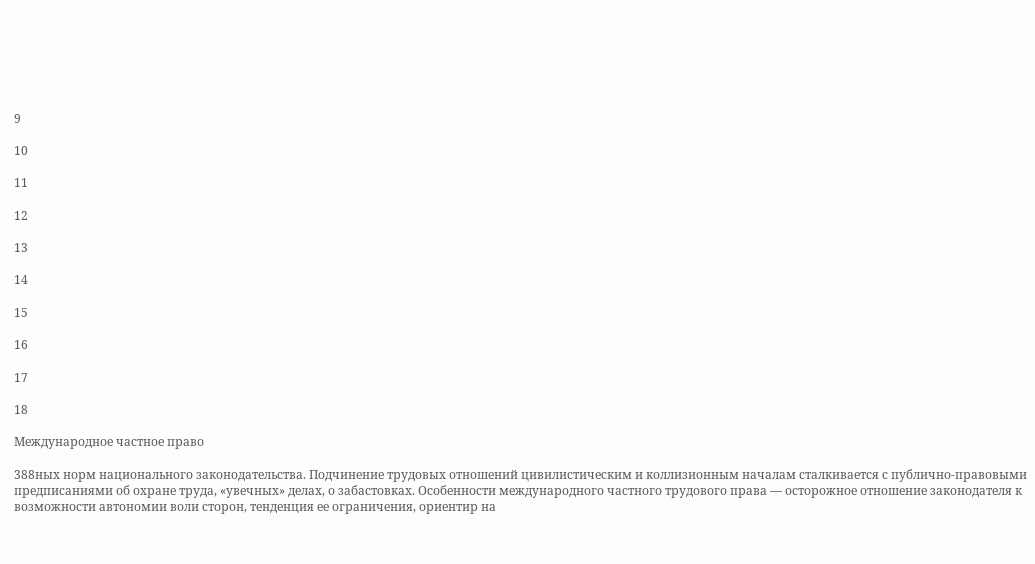9

10

11

12

13

14

15

16

17

18

Международное частное право

388ных норм национального законодательства. Подчинение трудовых отношений цивилистическим и коллизионным началам сталкивается с публично-правовыми предписаниями об охране труда, «увечных» делах, о забастовках. Особенности международного частного трудового права — осторожное отношение законодателя к возможности автономии воли сторон, тенденция ее ограничения, ориентир на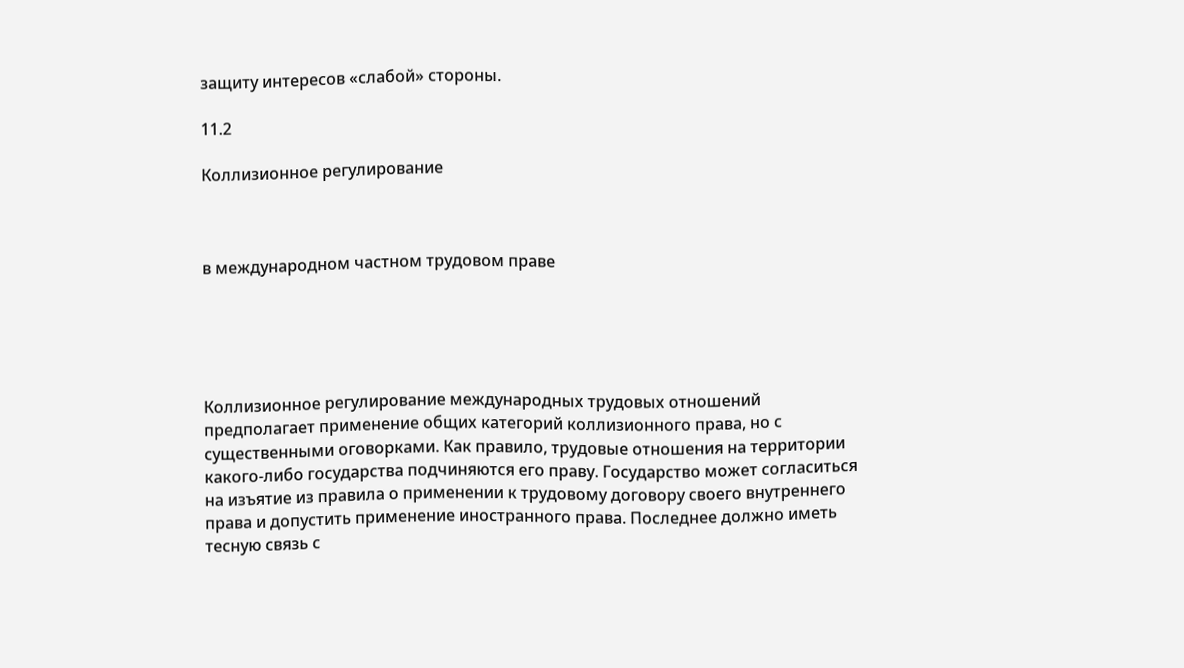защиту интересов «слабой» стороны.

11.2

Коллизионное регулирование



в международном частном трудовом праве





Коллизионное регулирование международных трудовых отношений предполагает применение общих категорий коллизионного права, но с существенными оговорками. Как правило, трудовые отношения на территории какого-либо государства подчиняются его праву. Государство может согласиться на изъятие из правила о применении к трудовому договору своего внутреннего права и допустить применение иностранного права. Последнее должно иметь тесную связь с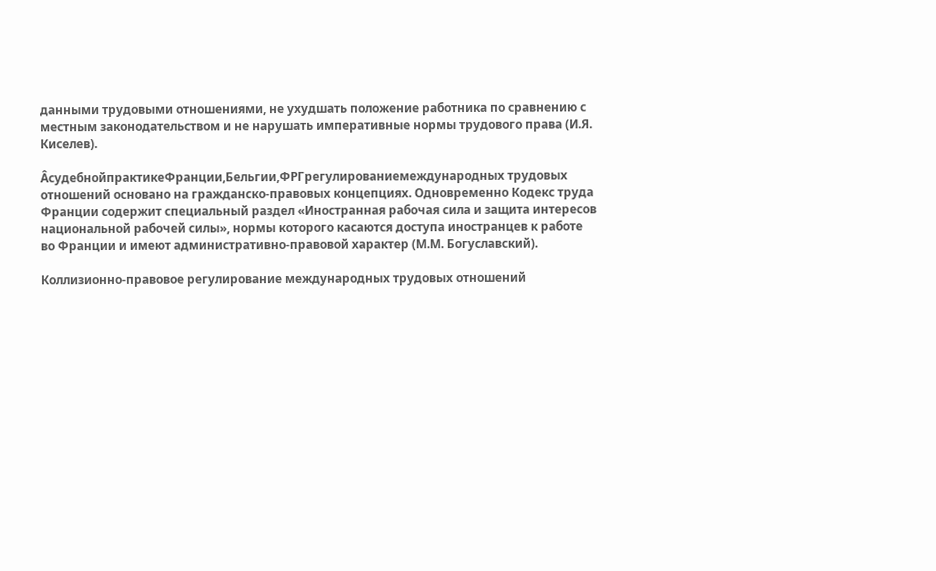данными трудовыми отношениями, не ухудшать положение работника по сравнению с местным законодательством и не нарушать императивные нормы трудового права (И.Я. Киселев).

ÂсудебнойпрактикеФранции,Бельгии,ФРГрегулированиемеждународных трудовых отношений основано на гражданско-правовых концепциях. Одновременно Кодекс труда Франции содержит специальный раздел «Иностранная рабочая сила и защита интересов национальной рабочей силы», нормы которого касаются доступа иностранцев к работе во Франции и имеют административно-правовой характер (М.М. Богуславский).

Коллизионно-правовое регулирование международных трудовых отношений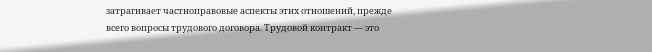затрагивает частноправовые аспекты этих отношений, прежде всего вопросы трудового договора. Трудовой контракт — это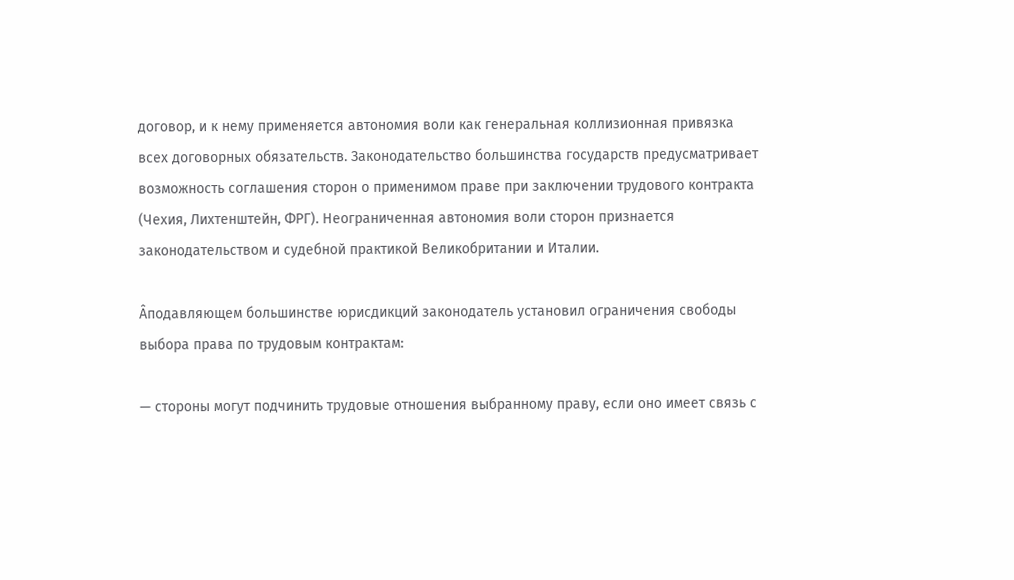договор, и к нему применяется автономия воли как генеральная коллизионная привязка всех договорных обязательств. Законодательство большинства государств предусматривает возможность соглашения сторон о применимом праве при заключении трудового контракта (Чехия, Лихтенштейн, ФРГ). Неограниченная автономия воли сторон признается законодательством и судебной практикой Великобритании и Италии.

Âподавляющем большинстве юрисдикций законодатель установил ограничения свободы выбора права по трудовым контрактам:

— стороны могут подчинить трудовые отношения выбранному праву, если оно имеет связь с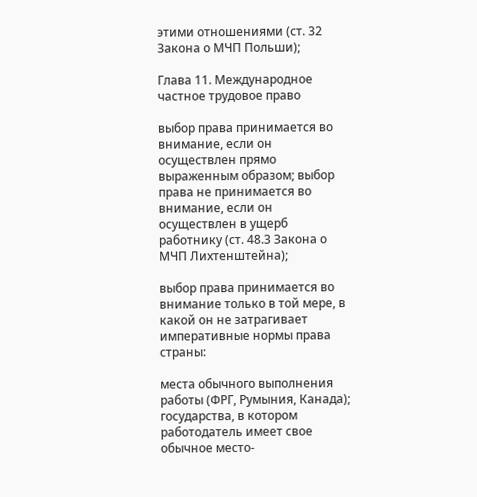этими отношениями (ст. 32 Закона о МЧП Польши);

Глава 11. Международное частное трудовое право

выбор права принимается во внимание, если он осуществлен прямо выраженным образом; выбор права не принимается во внимание, если он осуществлен в ущерб работнику (ст. 48.3 Закона о МЧП Лихтенштейна);

выбор права принимается во внимание только в той мере, в какой он не затрагивает императивные нормы права страны:

места обычного выполнения работы (ФРГ, Румыния, Канада); государства, в котором работодатель имеет свое обычное место-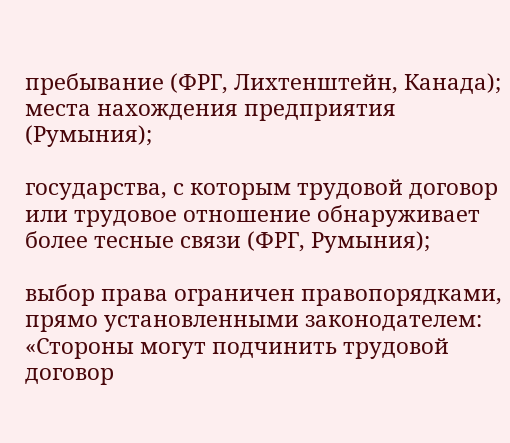пребывание (ФРГ, Лихтенштейн, Канада); места нахождения предприятия (Румыния);

государства, с которым трудовой договор или трудовое отношение обнаруживает более тесные связи (ФРГ, Румыния);

выбор права ограничен правопорядками, прямо установленными законодателем: «Стороны могут подчинить трудовой договор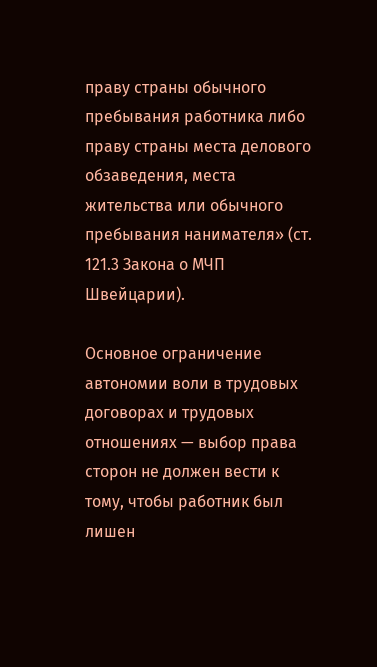праву страны обычного пребывания работника либо праву страны места делового обзаведения, места жительства или обычного пребывания нанимателя» (ст. 121.3 Закона о МЧП Швейцарии).

Основное ограничение автономии воли в трудовых договорах и трудовых отношениях — выбор права сторон не должен вести к тому, чтобы работник был лишен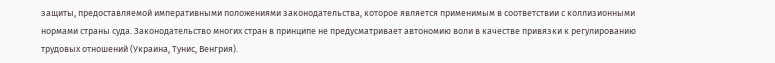защиты, предоставляемой императивными положениями законодательства, которое является применимым в соответствии с коллизионными нормами страны суда. Законодательство многих стран в принципе не предусматривает автономию воли в качестве привязки к регулированию трудовых отношений (Украина, Тунис, Венгрия).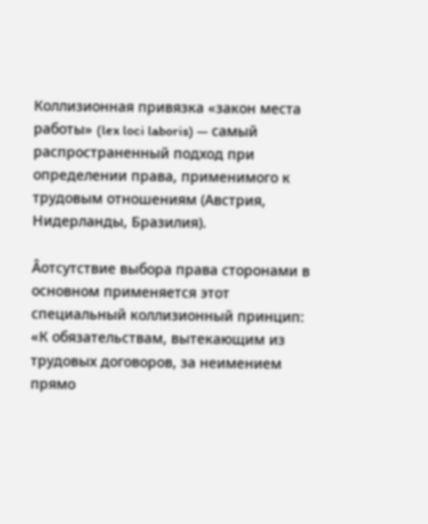Коллизионная привязка «закон места работы» (lex loci laboris) — самый распространенный подход при определении права, применимого к трудовым отношениям (Австрия, Нидерланды, Бразилия).

Âотсутствие выбора права сторонами в основном применяется этот специальный коллизионный принцип: «К обязательствам, вытекающим из трудовых договоров, за неимением прямо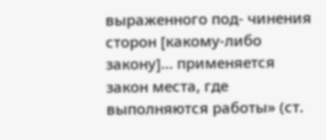выраженного под- чинения сторон [какому-либо закону]… применяется закон места, где выполняются работы» (ст.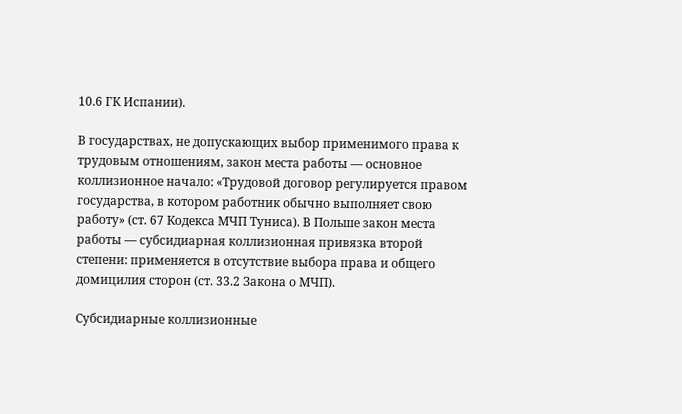10.6 ГК Испании).

В государствах, не допускающих выбор применимого права к трудовым отношениям, закон места работы — основное коллизионное начало: «Трудовой договор регулируется правом государства, в котором работник обычно выполняет свою работу» (ст. 67 Кодекса МЧП Туниса). В Польше закон места работы — субсидиарная коллизионная привязка второй степени: применяется в отсутствие выбора права и общего домицилия сторон (ст. 33.2 Закона о МЧП).

Субсидиарные коллизионные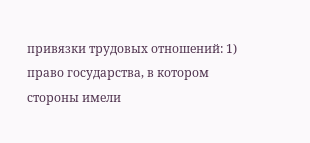привязки трудовых отношений: 1) право государства, в котором стороны имели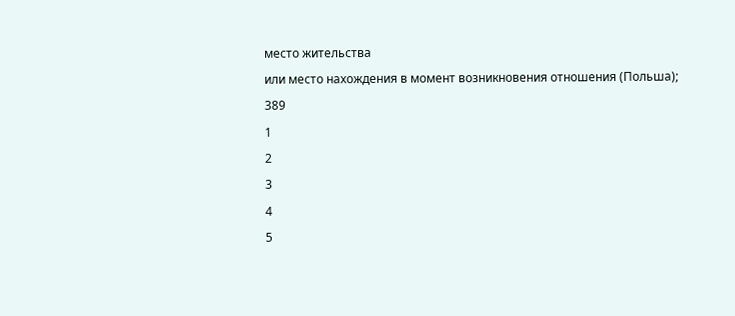место жительства

или место нахождения в момент возникновения отношения (Польша);

389

1

2

3

4

5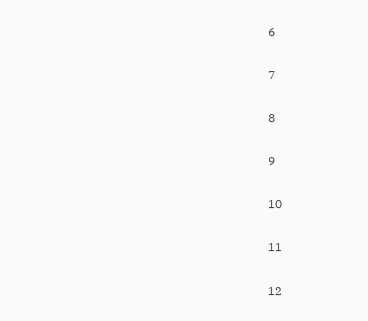6

7

8

9

10

11

12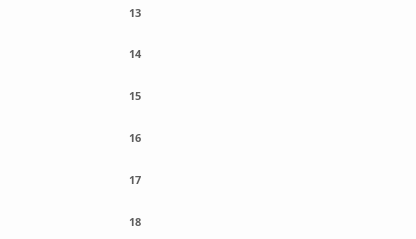13

14

15

16

17

18